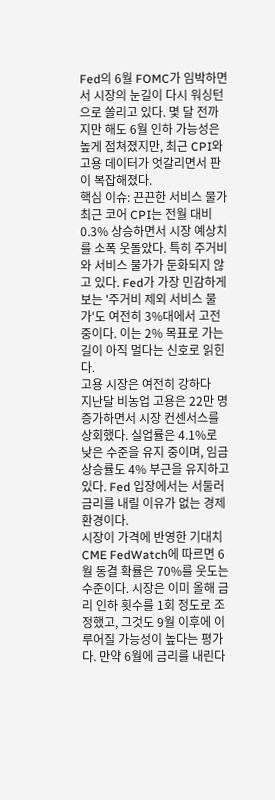Fed의 6월 FOMC가 임박하면서 시장의 눈길이 다시 워싱턴으로 쏠리고 있다. 몇 달 전까지만 해도 6월 인하 가능성은 높게 점쳐졌지만, 최근 CPI와 고용 데이터가 엇갈리면서 판이 복잡해졌다.
핵심 이슈: 끈끈한 서비스 물가
최근 코어 CPI는 전월 대비 0.3% 상승하면서 시장 예상치를 소폭 웃돌았다. 특히 주거비와 서비스 물가가 둔화되지 않고 있다. Fed가 가장 민감하게 보는 '주거비 제외 서비스 물가'도 여전히 3%대에서 고전 중이다. 이는 2% 목표로 가는 길이 아직 멀다는 신호로 읽힌다.
고용 시장은 여전히 강하다
지난달 비농업 고용은 22만 명 증가하면서 시장 컨센서스를 상회했다. 실업률은 4.1%로 낮은 수준을 유지 중이며, 임금 상승률도 4% 부근을 유지하고 있다. Fed 입장에서는 서둘러 금리를 내릴 이유가 없는 경제 환경이다.
시장이 가격에 반영한 기대치
CME FedWatch에 따르면 6월 동결 확률은 70%를 웃도는 수준이다. 시장은 이미 올해 금리 인하 횟수를 1회 정도로 조정했고, 그것도 9월 이후에 이루어질 가능성이 높다는 평가다. 만약 6월에 금리를 내린다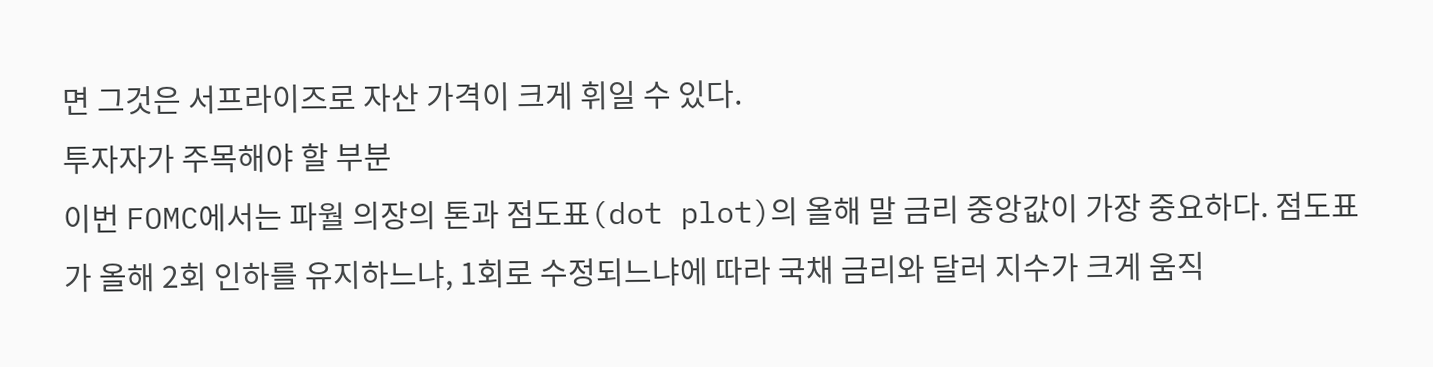면 그것은 서프라이즈로 자산 가격이 크게 휘일 수 있다.
투자자가 주목해야 할 부분
이번 FOMC에서는 파월 의장의 톤과 점도표(dot plot)의 올해 말 금리 중앙값이 가장 중요하다. 점도표가 올해 2회 인하를 유지하느냐, 1회로 수정되느냐에 따라 국채 금리와 달러 지수가 크게 움직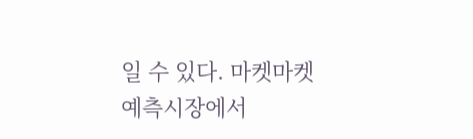일 수 있다. 마켓마켓 예측시장에서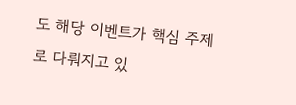도 해당 이벤트가 핵심 주제로 다뤄지고 있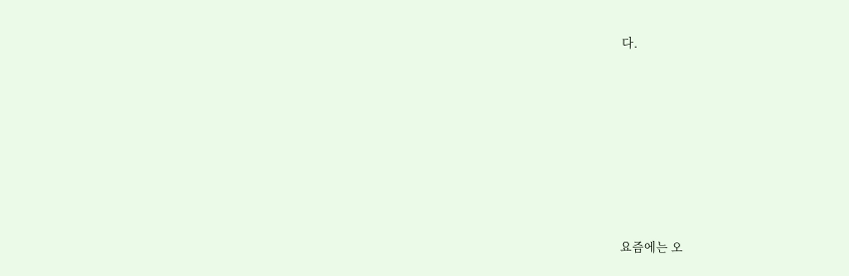다.







요즘에는 오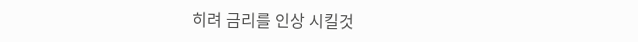히려 금리를 인상 시킬것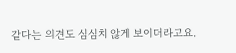같다는 의견도 심심치 않게 보이더라고요.